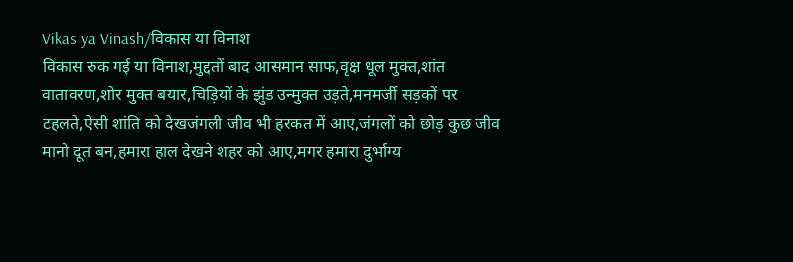Vikas ya Vinash/विकास या विनाश
विकास रुक गई या विनाश,मुद्दतों बाद आसमान साफ,वृक्ष धूल मुक्त,शांत वातावरण,शोर मुक्त बयार,चिड़ियों के झुंड उन्मुक्त उड़ते,मनमर्जी सड़कों पर टहलते,ऐसी शांति को देखजंगली जीव भी हरकत में आए,जंगलों को छोड़ कुछ जीव मानो दूत बन,हमारा हाल देखने शहर को आए,मगर हमारा दुर्भाग्य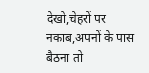देखो,चेहरों पर नकाब,अपनों के पास बैठना तो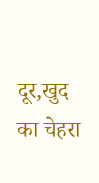दूर,खुद का चेहरा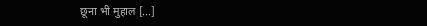छूना भी मुहाल […]